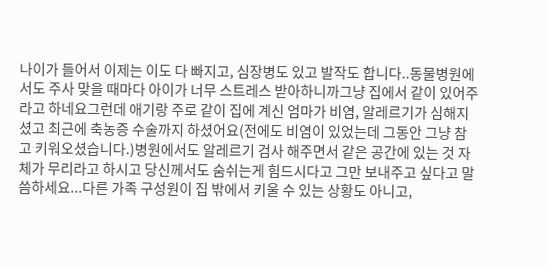나이가 들어서 이제는 이도 다 빠지고, 심장병도 있고 발작도 합니다..동물병원에서도 주사 맞을 때마다 아이가 너무 스트레스 받아하니까그냥 집에서 같이 있어주라고 하네요그런데 애기랑 주로 같이 집에 계신 엄마가 비염, 알레르기가 심해지셨고 최근에 축농증 수술까지 하셨어요(전에도 비염이 있었는데 그동안 그냥 참고 키워오셨습니다.)병원에서도 알레르기 검사 해주면서 같은 공간에 있는 것 자체가 무리라고 하시고 당신께서도 숨쉬는게 힘드시다고 그만 보내주고 싶다고 말씀하세요...다른 가족 구성원이 집 밖에서 키울 수 있는 상황도 아니고,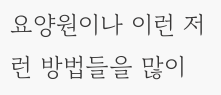요양원이나 이런 저런 방법들을 많이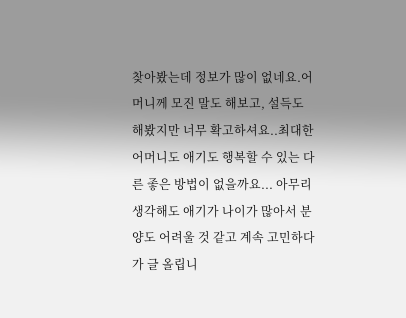찾아봤는데 정보가 많이 없네요.어머니께 모진 말도 해보고, 설득도 해봤지만 너무 확고하셔요..최대한 어머니도 애기도 행복할 수 있는 다른 좋은 방법이 없을까요... 아무리 생각해도 애기가 나이가 많아서 분양도 어려울 것 같고 계속 고민하다가 글 올립니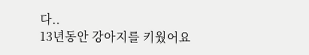다..
13년동안 강아지를 키웠어요